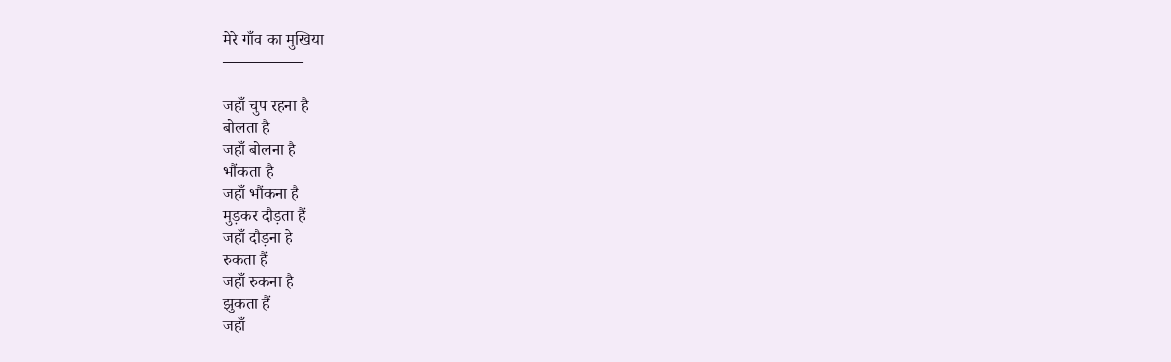मेरे गाँव का मुखिया
—————

जहाँ चुप रहना है
बोलता है
जहाँ बोलना है
भौंकता है
जहाँ भौंकना है
मुड़कर दौड़ता हैं
जहाँ दौड़ना हे
रुकता हैं
जहाँ रुकना है
झुकता हैं
जहाँ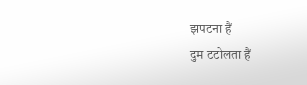झपटना हैं
दुम टटोलता हैं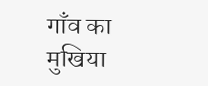गाँव का मुखिया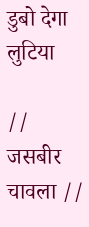डुबो देगा लुटिया

// जसबीर चावला //